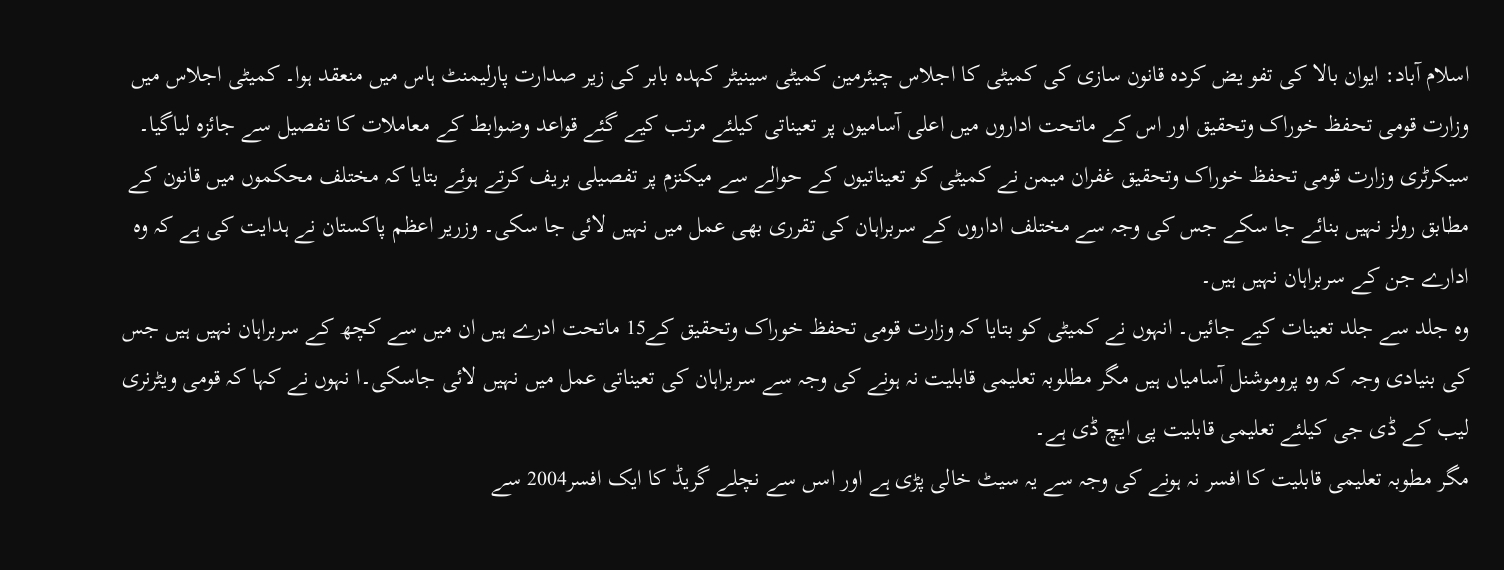اسلام آباد: ایوان بالا کی تفو یض کردہ قانون سازی کی کمیٹی کا اجلاس چیئرمین کمیٹی سینیٹر کہدہ بابر کی زیر صدارت پارلیمنٹ ہاس میں منعقد ہوا۔ کمیٹی اجلاس میں وزارت قومی تحفظ خوراک وتحقیق اور اس کے ماتحت اداروں میں اعلی آسامیوں پر تعیناتی کیلئے مرتب کیے گئے قواعد وضوابط کے معاملات کا تفصیل سے جائزہ لیاگیا۔
سیکرٹری وزارت قومی تحفظ خوراک وتحقیق غفران میمن نے کمیٹی کو تعیناتیوں کے حوالے سے میکنزم پر تفصیلی بریف کرتے ہوئے بتایا کہ مختلف محکموں میں قانون کے مطابق رولز نہیں بنائے جا سکے جس کی وجہ سے مختلف اداروں کے سربراہان کی تقرری بھی عمل میں نہیں لائی جا سکی۔ وزریر اعظم پاکستان نے ہدایت کی ہے کہ وہ ادارے جن کے سربراہان نہیں ہیں۔
وہ جلد سے جلد تعینات کیے جائیں۔ انہوں نے کمیٹی کو بتایا کہ وزارت قومی تحفظ خوراک وتحقیق کے15 ماتحت ادرے ہیں ان میں سے کچھ کے سربراہان نہیں ہیں جس کی بنیادی وجہ کہ وہ پروموشنل آسامیاں ہیں مگر مطلوبہ تعلیمی قابلیت نہ ہونے کی وجہ سے سربراہان کی تعیناتی عمل میں نہیں لائی جاسکی۔ا نہوں نے کہا کہ قومی ویٹرنری لیب کے ڈی جی کیلئے تعلیمی قابلیت پی ایچ ڈی ہے۔
مگر مطوبہ تعلیمی قابلیت کا افسر نہ ہونے کی وجہ سے یہ سیٹ خالی پڑی ہے اور اسں سے نچلے گریڈ کا ایک افسر2004 سے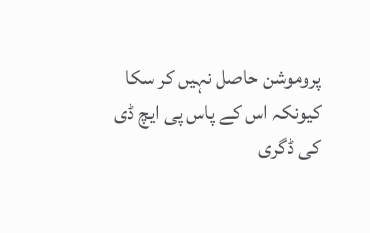پروموشن حاصل نہیں کر سکا کیونکہ اس کے پاس پی ایچ ڈی کی ڈگری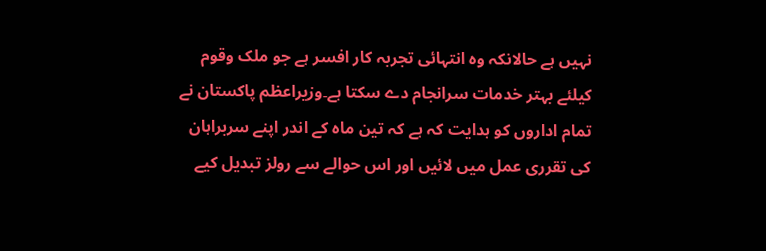نہیں ہے حالانکہ وہ انتہائی تجربہ کار افسر ہے جو ملک وقوم کیلئے بہتر خدمات سرانجام دے سکتا ہے۔وزیراعظم پاکستان نے تمام اداروں کو ہدایت کہ ہے کہ تین ماہ کے اندر اپنے سربراہان کی تقرری عمل میں لائیں اور اس حوالے سے رولز تبدیل کیے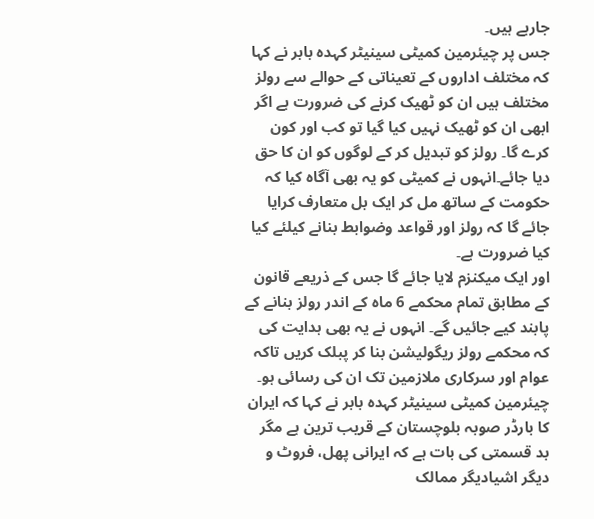جارہے ہیں۔
جس پر چیئرمین کمیٹی سینیٹر کہدہ بابر نے کہا کہ مختلف اداروں کے تعیناتی کے حوالے سے رولز مختلف ہیں ان کو ٹھیک کرنے کی ضرورت ہے اگر ابھی ان کو ٹھیک نہیں کیا گیا تو کب اور کون کرے گا۔ رولز کو تبدیل کر کے لوگوں کو ان کا حق دیا جائے۔انہوں نے کمیٹی کو یہ بھی آگاہ کیا کہ حکومت کے ساتھ مل کر ایک بل متعارف کرایا جائے گا کہ رولز اور قواعد وضوابط بنانے کیلئے کیا کیا ضرورت ہے۔
اور ایک میکنزم لایا جائے گا جس کے ذریعے قانون کے مطابق تمام محکمے 6 ماہ کے اندر رولز بنانے کے پابند کیے جائیں گے۔ انہوں نے یہ بھی ہدایت کی کہ محکمے رولز ریگولیشن بنا کر پبلک کریں تاکہ عوام اور سرکاری ملازمین تک ان کی رسائی ہو۔ چیئرمین کمیٹی سینیٹر کہدہ بابر نے کہا کہ ایران کا بارڈر صوبہ بلوچستان کے قریب ترین ہے مگر بد قسمتی کی بات ہے کہ ایرانی پھل، فروٹ و دیگر اشیادیگر ممالک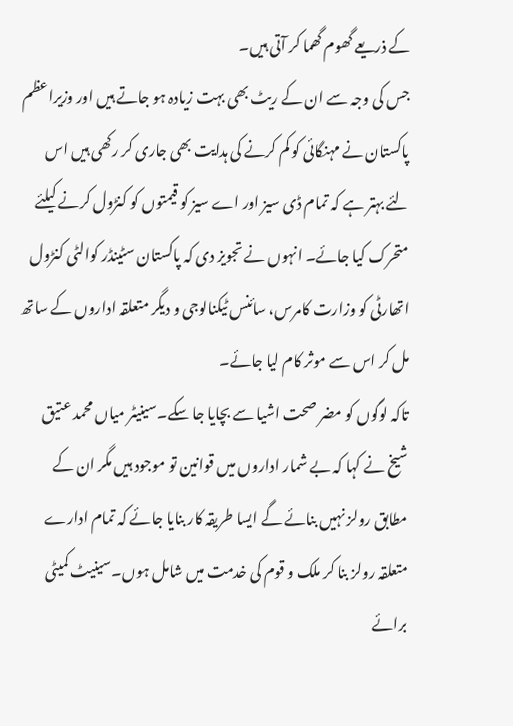کے ذریعے گھوم گھما کر آتی ہیں۔
جس کی وجہ سے ان کے ریٹ بھی بہت زیادہ ہو جاتے ہیں اور وزیراعظم پاکستان نے مہنگائی کو کم کرنے کی ہدایت بھی جاری کر رکھی ہیں اس لئے بہتر ہے کہ تمام ڈی سیز اور اے سیز کو قیمتوں کو کنڑول کرنے کیلئے متحرک کیا جائے۔ انہوں نے تجویز دی کہ پاکستان سٹینڈر کوالٹی کنڑول اتھارٹی کو وزارت کامرس، سائنس ٹیکنالوجی و دیگر متعلقہ اداروں کے ساتھ مل کر اس سے موثر کام لیا جائے۔
تاکہ لوگوں کو مضر صحت اشیا سے بچایا جا سکے۔سینیٹر میاں محمد عتیق شیخ نے کہا کہ بے شمار اداروں میں قوانین تو موجود ہیں مگر ان کے مطابق رولز نہیں بنائے گے ایسا طریقہ کار بنایا جائے کہ تمام ادارے متعلقہ رولز بنا کر ملک و قوم کی خدمت میں شامل ہوں۔سینیٹ کمیٹی برائے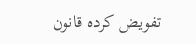تفویض کردہ قانون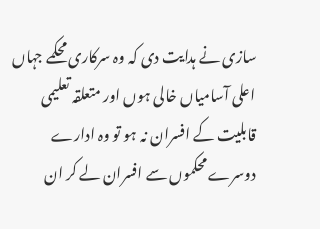سازی نے ہدایت دی کہ وہ سرکاری محکمے جہاں اعلی آسامیاں خالی ہوں اور متعلقہ تعلیمی قابلیت کے افسران نہ ہو تو وہ ادارے دوسرے محکموں سے افسران لے کر ان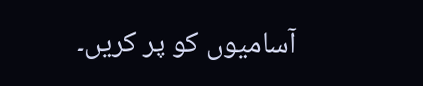آسامیوں کو پر کریں۔